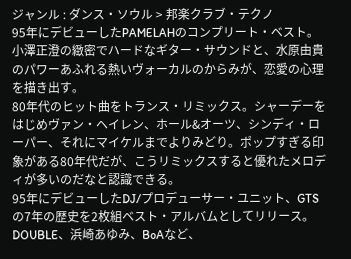ジャンル : ダンス・ソウル > 邦楽クラブ・テクノ
95年にデビューしたPAMELAHのコンプリート・ベスト。小澤正澄の緻密でハードなギター・サウンドと、水原由貴のパワーあふれる熱いヴォーカルのからみが、恋愛の心理を描き出す。
80年代のヒット曲をトランス・リミックス。シャーデーをはじめヴァン・ヘイレン、ホール&オーツ、シンディ・ローパー、それにマイケルまでよりみどり。ポップすぎる印象がある80年代だが、こうリミックスすると優れたメロディが多いのだなと認識できる。
95年にデビューしたDJ/プロデューサー・ユニット、GTSの7年の歴史を2枚組ベスト・アルバムとしてリリース。DOUBLE、浜崎あゆみ、BoAなど、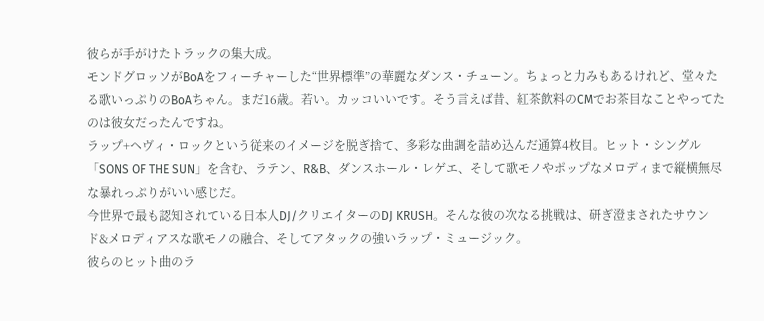彼らが手がけたトラックの集大成。
モンドグロッソがBoAをフィーチャーした“世界標準”の華麗なダンス・チューン。ちょっと力みもあるけれど、堂々たる歌いっぷりのBoAちゃん。まだ16歳。若い。カッコいいです。そう言えば昔、紅茶飲料のCMでお茶目なことやってたのは彼女だったんですね。
ラップ+ヘヴィ・ロックという従来のイメージを脱ぎ捨て、多彩な曲調を詰め込んだ通算4枚目。ヒット・シングル「SONS OF THE SUN」を含む、ラテン、R&B、ダンスホール・レゲエ、そして歌モノやポップなメロディまで縦横無尽な暴れっぷりがいい感じだ。
今世界で最も認知されている日本人DJ/クリエイターのDJ KRUSH。そんな彼の次なる挑戦は、研ぎ澄まされたサウンド&メロディアスな歌モノの融合、そしてアタックの強いラップ・ミュージック。
彼らのヒット曲のラ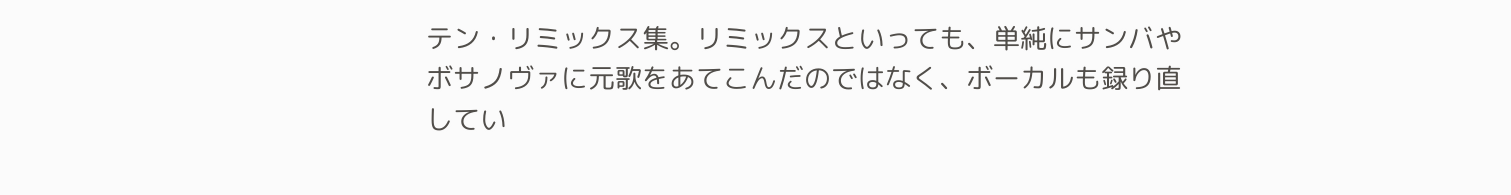テン・リミックス集。リミックスといっても、単純にサンバやボサノヴァに元歌をあてこんだのではなく、ボーカルも録り直してい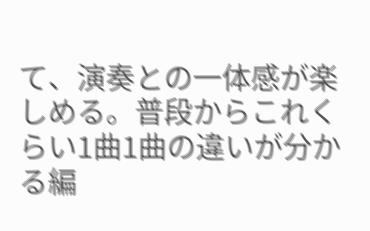て、演奏との一体感が楽しめる。普段からこれくらい1曲1曲の違いが分かる編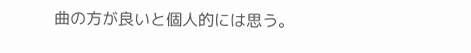曲の方が良いと個人的には思う。